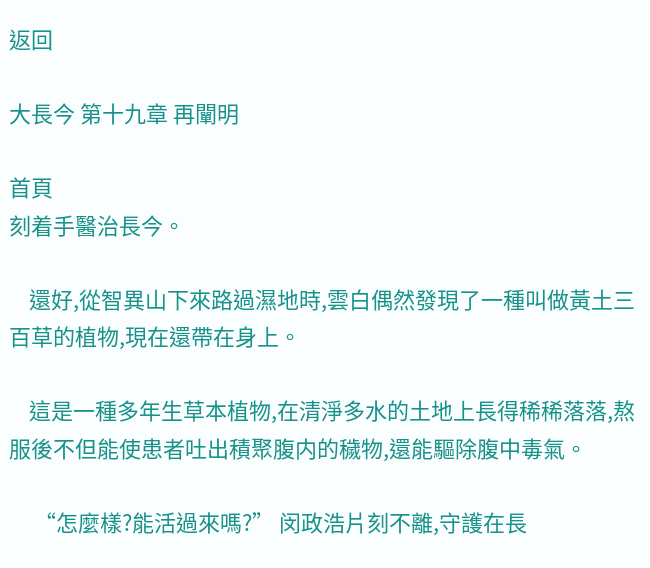返回

大長今 第十九章 再闡明

首頁
刻着手醫治長今。

    還好,從智異山下來路過濕地時,雲白偶然發現了一種叫做黃土三百草的植物,現在還帶在身上。

    這是一種多年生草本植物,在清淨多水的土地上長得稀稀落落,熬服後不但能使患者吐出積聚腹内的穢物,還能驅除腹中毒氣。

     “怎麼樣?能活過來嗎?” 闵政浩片刻不離,守護在長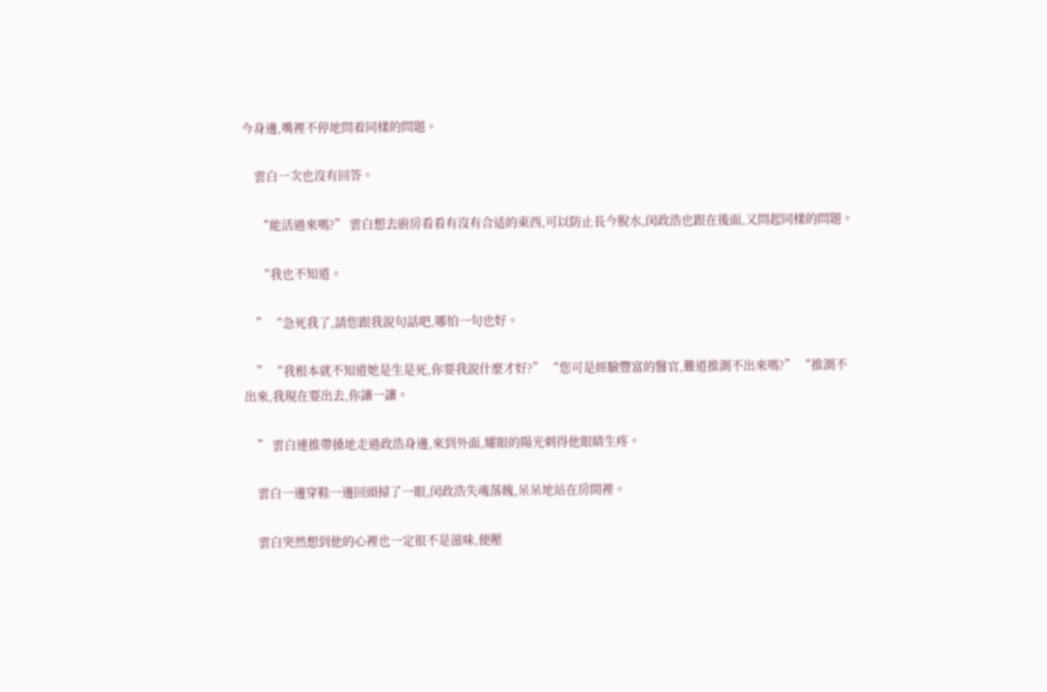今身邊,嘴裡不停地問着同樣的問題。

    雲白一次也沒有回答。

     “能活過來嗎?” 雲白想去廚房看看有沒有合适的東西,可以防止長今脫水,闵政浩也跟在後面,又問起同樣的問題。

     “我也不知道。

    ” “急死我了,請您跟我說句話吧,哪怕一句也好。

    ” “我根本就不知道她是生是死,你要我說什麼才好?” “您可是經驗豐富的醫官,難道推測不出來嗎?” “推測不出來,我現在要出去,你讓一讓。

    ” 雲白連推帶搡地走過政浩身邊,來到外面,耀眼的陽光刺得他眼睛生疼。

    雲白一邊穿鞋一邊回頭掃了一眼,闵政浩失魂落魄,呆呆地站在房間裡。

    雲白突然想到他的心裡也一定很不是滋味,便壓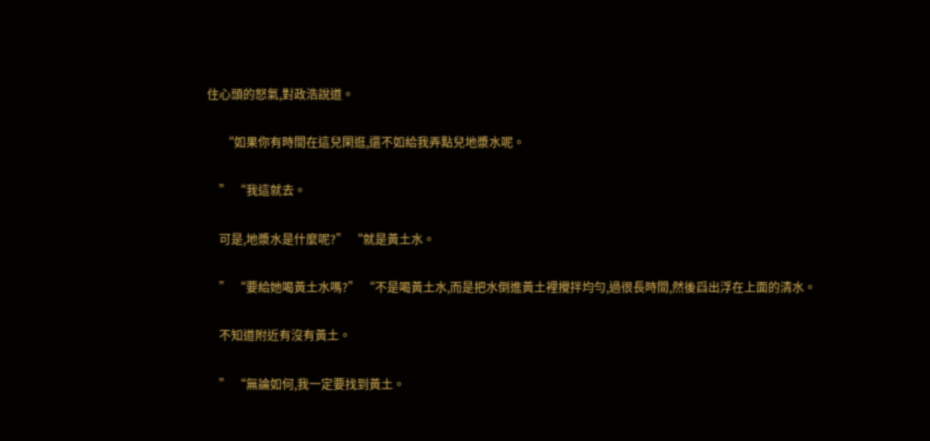住心頭的怒氣,對政浩說道。

     “如果你有時間在這兒閑逛,還不如給我弄點兒地漿水呢。

    ” “我這就去。

    可是,地漿水是什麼呢?” “就是黃土水。

    ” “要給她喝黃土水嗎?” “不是喝黃土水,而是把水倒進黃土裡攪拌均勻,過很長時間,然後舀出浮在上面的清水。

    不知道附近有沒有黃土。

    ” “無論如何,我一定要找到黃土。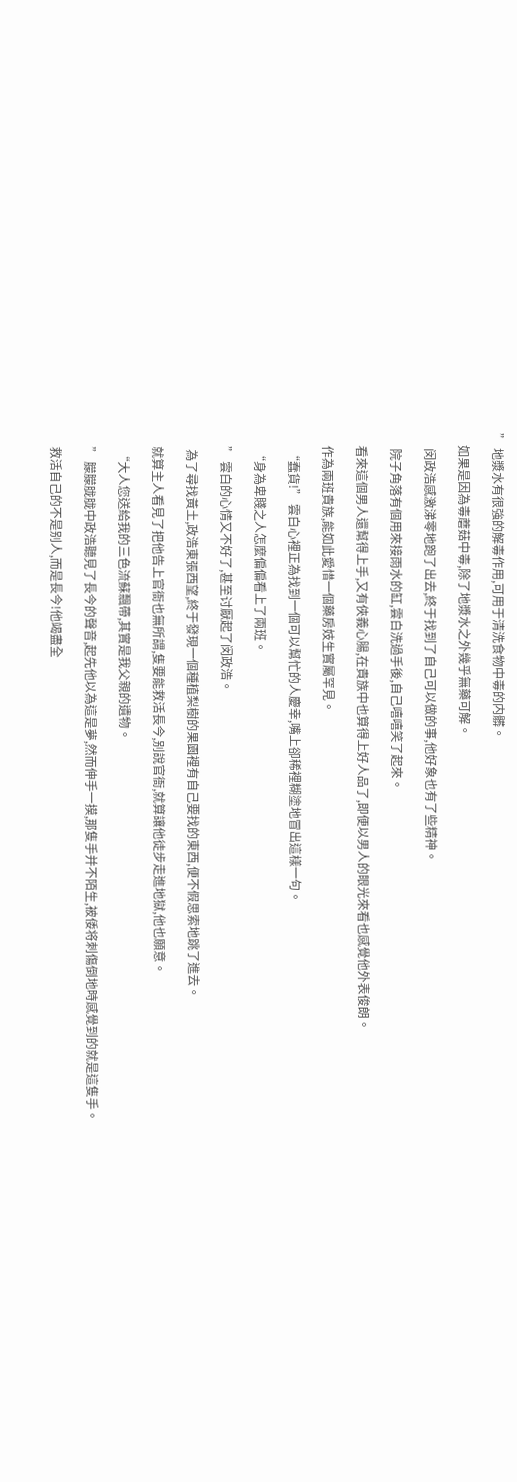” 地漿水有很強的解毒作用,可用于清洗食物中毒的内髒。

    如果是因為毒蘑菇中毒,除了地漿水之外幾乎無藥可解。

     闵政浩感激涕零地跑了出去,終于找到了自己可以做的事,他好象也有了些精神。

     院子角落有個用來接雨水的缸,雲白洗過手後,自己嘻嘻笑了起來。

    看來這個男人還幫得上手,又有俠義心腸,在貴族中也算得上好人品了,即便以男人的眼光來看也感覺他外表俊朗。

    作為兩班貴族,能如此愛惜一個藥房妓生實屬罕見。

     “蠢貨!” 雲白心裡正為找到一個可以幫忙的人慶幸,嘴上卻稀裡糊塗地冒出這樣一句。

     “身為卑賤之人怎麼偏偏看上了兩班。

    ” 雲白的心情又不好了,甚至讨厭起了闵政浩。

     為了尋找黃土,政浩東張西望,終于發現一個種植梨樹的果園裡有自己要找的東西,便不假思索地跳了進去。

    就算主人看見了把他告上官衙也無所謂,隻要能救活長今,别說官衙,就算讓他徒步走進地獄,他也願意。

     “大人您送給我的三色流蘇飄帶,其實是我父親的遺物。

    ” 朦朦胧胧中政浩聽見了長今的聲音,起先他以為這是夢,然而伸手一摸,那隻手并不陌生,被倭将刺傷倒地時感覺到的就是這隻手。

    救活自己的不是别人,而是長今!他竭盡全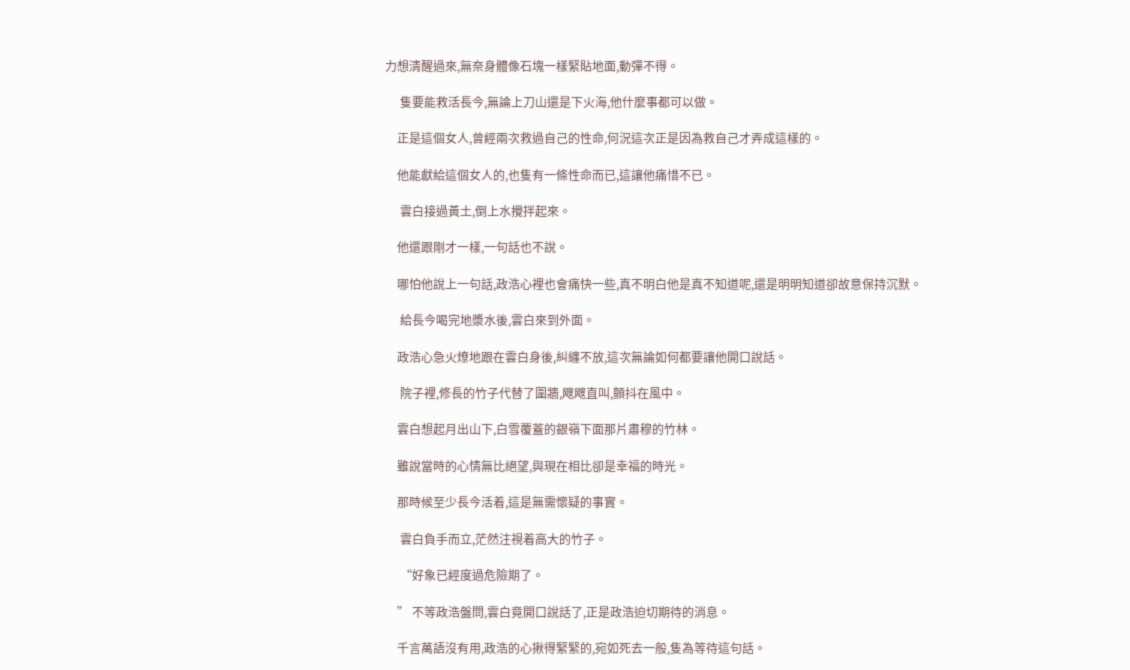力想清醒過來,無奈身體像石塊一樣緊貼地面,動彈不得。

     隻要能救活長今,無論上刀山還是下火海,他什麼事都可以做。

    正是這個女人,曾經兩次救過自己的性命,何況這次正是因為救自己才弄成這樣的。

    他能獻給這個女人的,也隻有一條性命而已,這讓他痛惜不已。

     雲白接過黃土,倒上水攪拌起來。

    他還跟剛才一樣,一句話也不說。

    哪怕他說上一句話,政浩心裡也會痛快一些,真不明白他是真不知道呢,還是明明知道卻故意保持沉默。

     給長今喝完地漿水後,雲白來到外面。

    政浩心急火燎地跟在雲白身後,糾纏不放,這次無論如何都要讓他開口說話。

     院子裡,修長的竹子代替了圍牆,飕飕直叫,顫抖在風中。

    雲白想起月出山下,白雪覆蓋的銀嶺下面那片肅穆的竹林。

    雖說當時的心情無比絕望,與現在相比卻是幸福的時光。

    那時候至少長今活着,這是無需懷疑的事實。

     雲白負手而立,茫然注視着高大的竹子。

     “好象已經度過危險期了。

    ” 不等政浩盤問,雲白竟開口說話了,正是政浩迫切期待的消息。

    千言萬語沒有用,政浩的心揪得緊緊的,宛如死去一般,隻為等待這句話。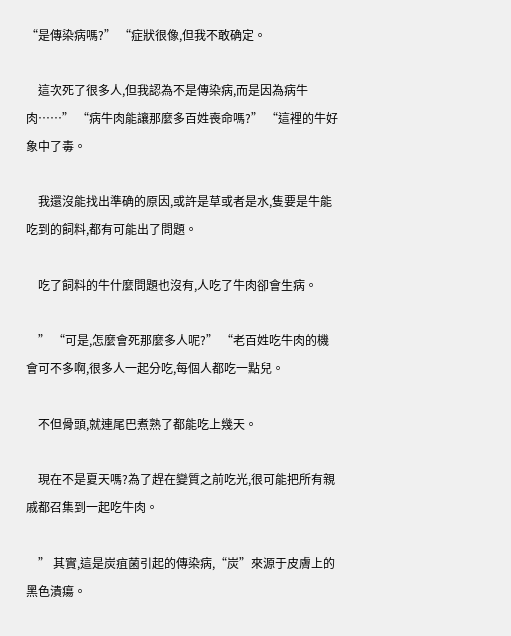“是傳染病嗎?” “症狀很像,但我不敢确定。

    這次死了很多人,但我認為不是傳染病,而是因為病牛肉……” “病牛肉能讓那麼多百姓喪命嗎?” “這裡的牛好象中了毒。

    我還沒能找出準确的原因,或許是草或者是水,隻要是牛能吃到的飼料,都有可能出了問題。

    吃了飼料的牛什麼問題也沒有,人吃了牛肉卻會生病。

    ” “可是,怎麼會死那麼多人呢?” “老百姓吃牛肉的機會可不多啊,很多人一起分吃,每個人都吃一點兒。

    不但骨頭,就連尾巴煮熟了都能吃上幾天。

    現在不是夏天嗎?為了趕在變質之前吃光,很可能把所有親戚都召集到一起吃牛肉。

    ” 其實,這是炭疽菌引起的傳染病,“炭”來源于皮膚上的黑色潰瘍。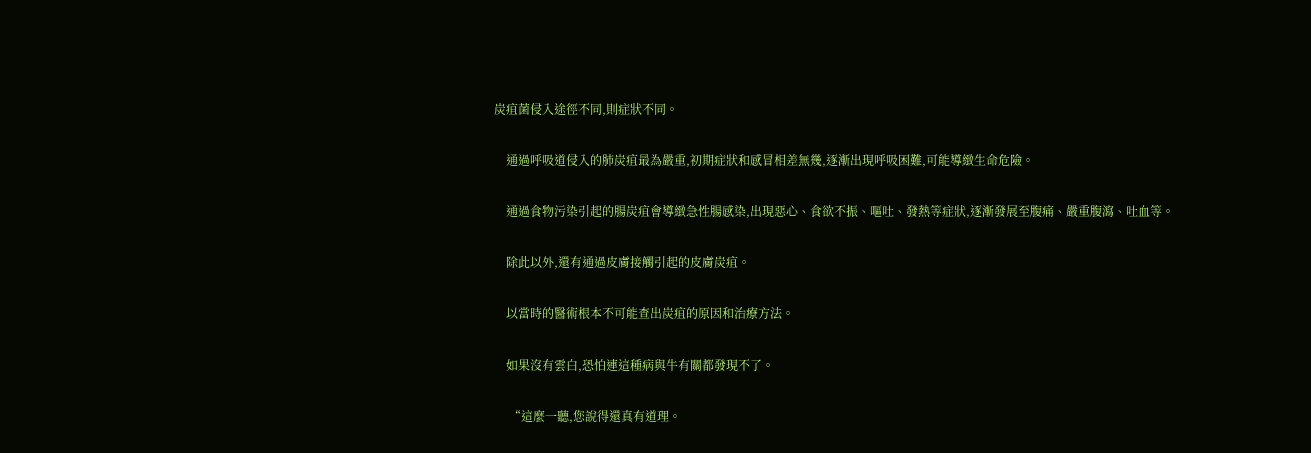炭疽菌侵入途徑不同,則症狀不同。

    通過呼吸道侵入的肺炭疽最為嚴重,初期症狀和感冒相差無幾,逐漸出現呼吸困難,可能導緻生命危險。

    通過食物污染引起的腸炭疽會導緻急性腸感染,出現惡心、食欲不振、嘔吐、發熱等症狀,逐漸發展至腹痛、嚴重腹瀉、吐血等。

    除此以外,還有通過皮膚接觸引起的皮膚炭疽。

    以當時的醫術根本不可能查出炭疽的原因和治療方法。

    如果沒有雲白,恐怕連這種病與牛有關都發現不了。

     “這麼一聽,您說得還真有道理。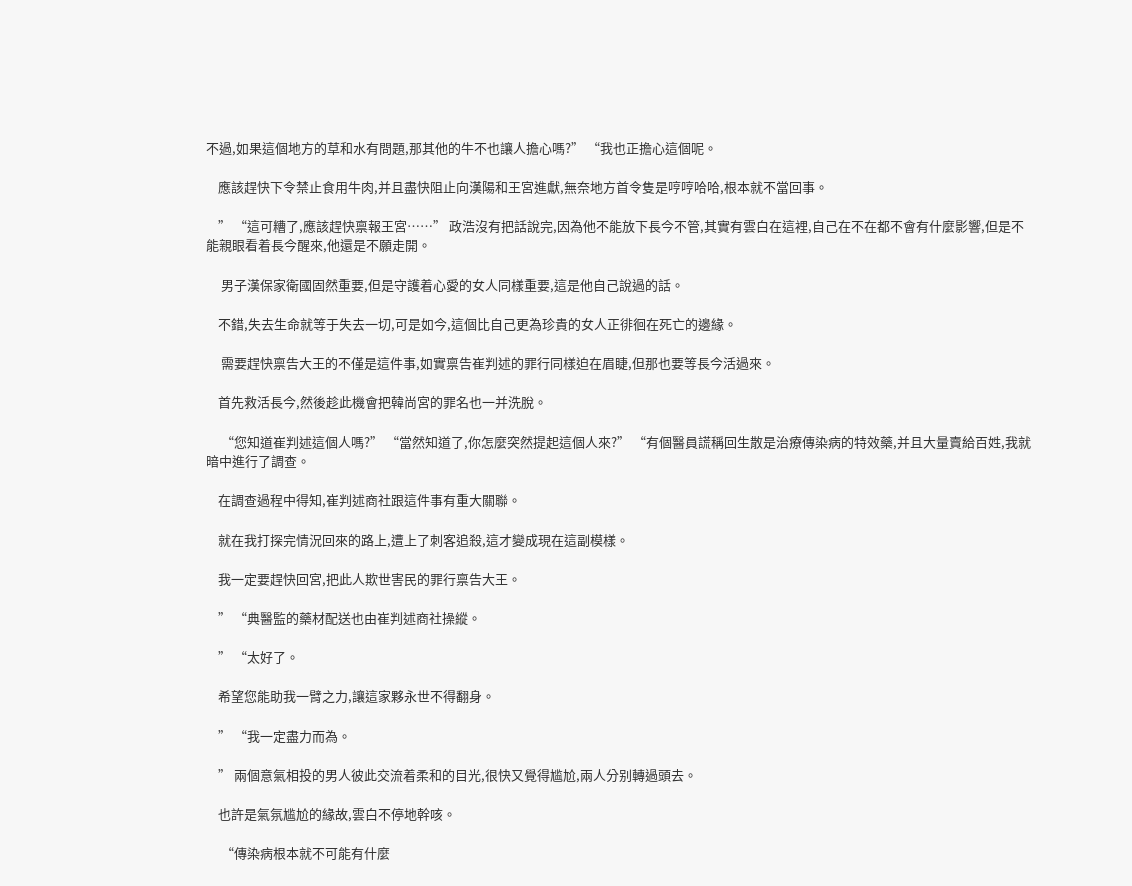不過,如果這個地方的草和水有問題,那其他的牛不也讓人擔心嗎?” “我也正擔心這個呢。

    應該趕快下令禁止食用牛肉,并且盡快阻止向漢陽和王宮進獻,無奈地方首令隻是哼哼哈哈,根本就不當回事。

    ” “這可糟了,應該趕快禀報王宮……” 政浩沒有把話說完,因為他不能放下長今不管,其實有雲白在這裡,自己在不在都不會有什麼影響,但是不能親眼看着長今醒來,他還是不願走開。

     男子漢保家衛國固然重要,但是守護着心愛的女人同樣重要,這是他自己說過的話。

    不錯,失去生命就等于失去一切,可是如今,這個比自己更為珍貴的女人正徘徊在死亡的邊緣。

     需要趕快禀告大王的不僅是這件事,如實禀告崔判述的罪行同樣迫在眉睫,但那也要等長今活過來。

    首先救活長今,然後趁此機會把韓尚宮的罪名也一并洗脫。

     “您知道崔判述這個人嗎?” “當然知道了,你怎麼突然提起這個人來?” “有個醫員謊稱回生散是治療傳染病的特效藥,并且大量賣給百姓,我就暗中進行了調查。

    在調查過程中得知,崔判述商社跟這件事有重大關聯。

    就在我打探完情況回來的路上,遭上了刺客追殺,這才變成現在這副模樣。

    我一定要趕快回宮,把此人欺世害民的罪行禀告大王。

    ” “典醫監的藥材配送也由崔判述商社操縱。

    ” “太好了。

    希望您能助我一臂之力,讓這家夥永世不得翻身。

    ” “我一定盡力而為。

    ” 兩個意氣相投的男人彼此交流着柔和的目光,很快又覺得尴尬,兩人分别轉過頭去。

    也許是氣氛尴尬的緣故,雲白不停地幹咳。

     “傳染病根本就不可能有什麼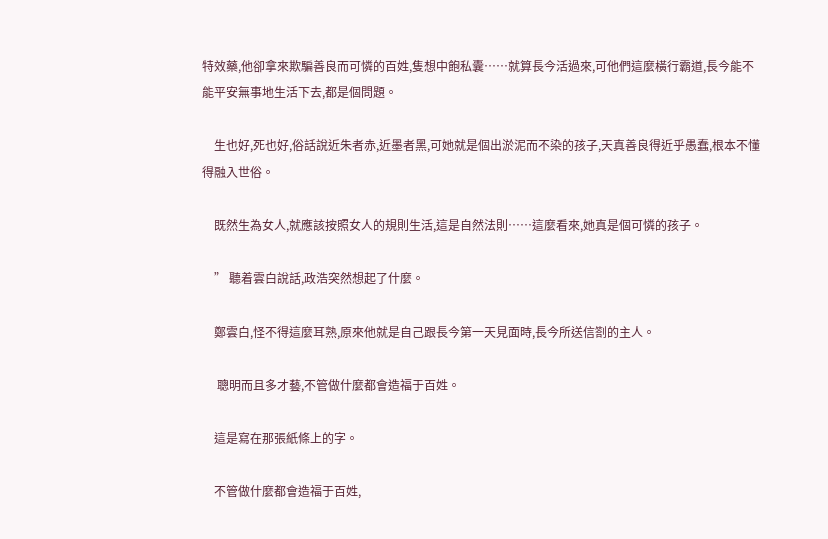特效藥,他卻拿來欺騙善良而可憐的百姓,隻想中飽私囊……就算長今活過來,可他們這麼橫行霸道,長今能不能平安無事地生活下去,都是個問題。

    生也好,死也好,俗話說近朱者赤,近墨者黑,可她就是個出淤泥而不染的孩子,天真善良得近乎愚蠢,根本不懂得融入世俗。

    既然生為女人,就應該按照女人的規則生活,這是自然法則……這麼看來,她真是個可憐的孩子。

    ” 聽着雲白說話,政浩突然想起了什麼。

    鄭雲白,怪不得這麼耳熟,原來他就是自己跟長今第一天見面時,長今所送信劄的主人。

     聰明而且多才藝,不管做什麼都會造福于百姓。

    這是寫在那張紙條上的字。

    不管做什麼都會造福于百姓,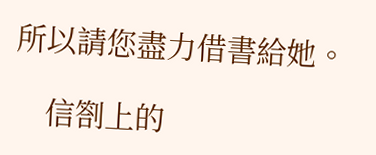所以請您盡力借書給她。

    信劄上的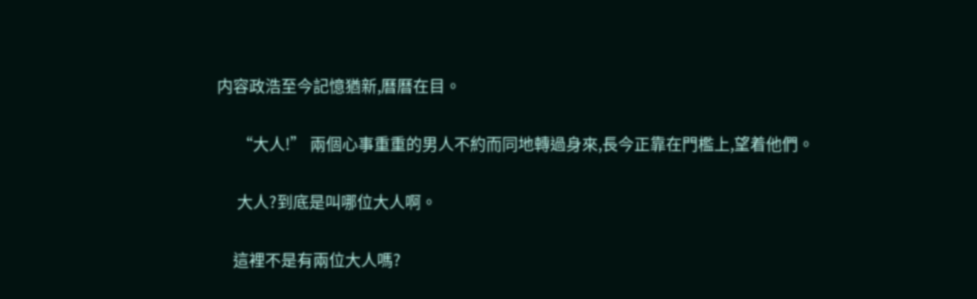内容政浩至今記憶猶新,曆曆在目。

     “大人!” 兩個心事重重的男人不約而同地轉過身來,長今正靠在門檻上,望着他們。

     大人?到底是叫哪位大人啊。

    這裡不是有兩位大人嗎?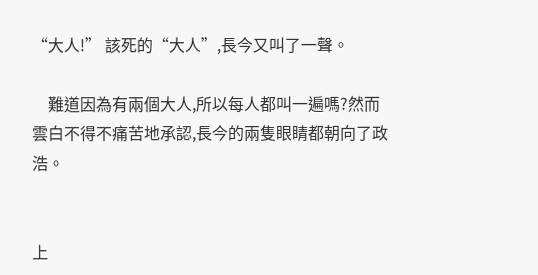“大人!” 該死的“大人”,長今又叫了一聲。

    難道因為有兩個大人,所以每人都叫一遍嗎?然而雲白不得不痛苦地承認,長今的兩隻眼睛都朝向了政浩。


上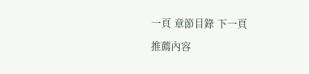一頁 章節目錄 下一頁
推薦內容